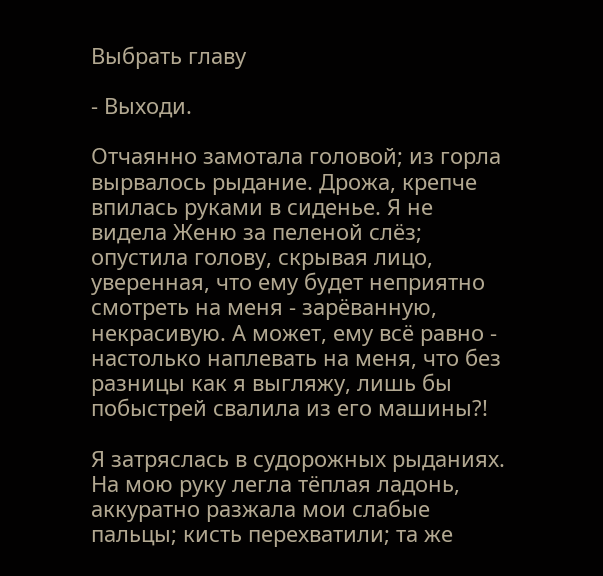Выбрать главу

- Выходи.

Отчаянно замотала головой; из горла вырвалось рыдание. Дрожа, крепче впилась руками в сиденье. Я не видела Женю за пеленой слёз; опустила голову, скрывая лицо, уверенная, что ему будет неприятно смотреть на меня - зарёванную, некрасивую. А может, ему всё равно - настолько наплевать на меня, что без разницы как я выгляжу, лишь бы побыстрей свалила из его машины?!

Я затряслась в судорожных рыданиях. На мою руку легла тёплая ладонь, аккуратно разжала мои слабые пальцы; кисть перехватили; та же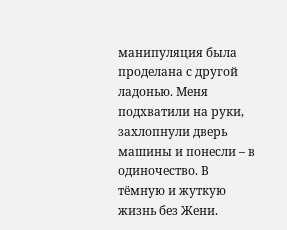манипуляция была проделана с другой ладонью. Меня подхватили на руки, захлопнули дверь машины и понесли – в одиночество. В тёмную и жуткую жизнь без Жени.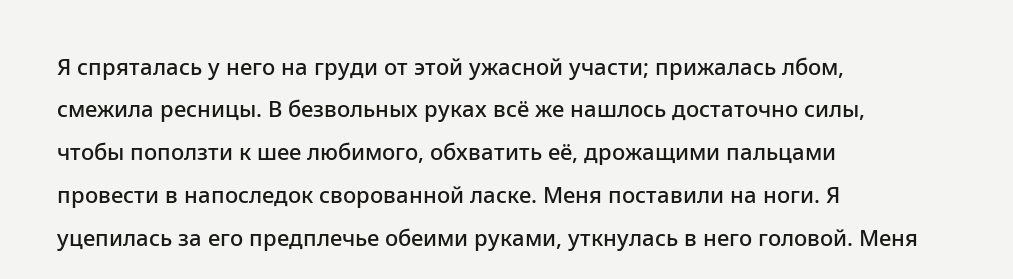Я спряталась у него на груди от этой ужасной участи; прижалась лбом, смежила ресницы. В безвольных руках всё же нашлось достаточно силы, чтобы поползти к шее любимого, обхватить её, дрожащими пальцами провести в напоследок сворованной ласке. Меня поставили на ноги. Я уцепилась за его предплечье обеими руками, уткнулась в него головой. Меня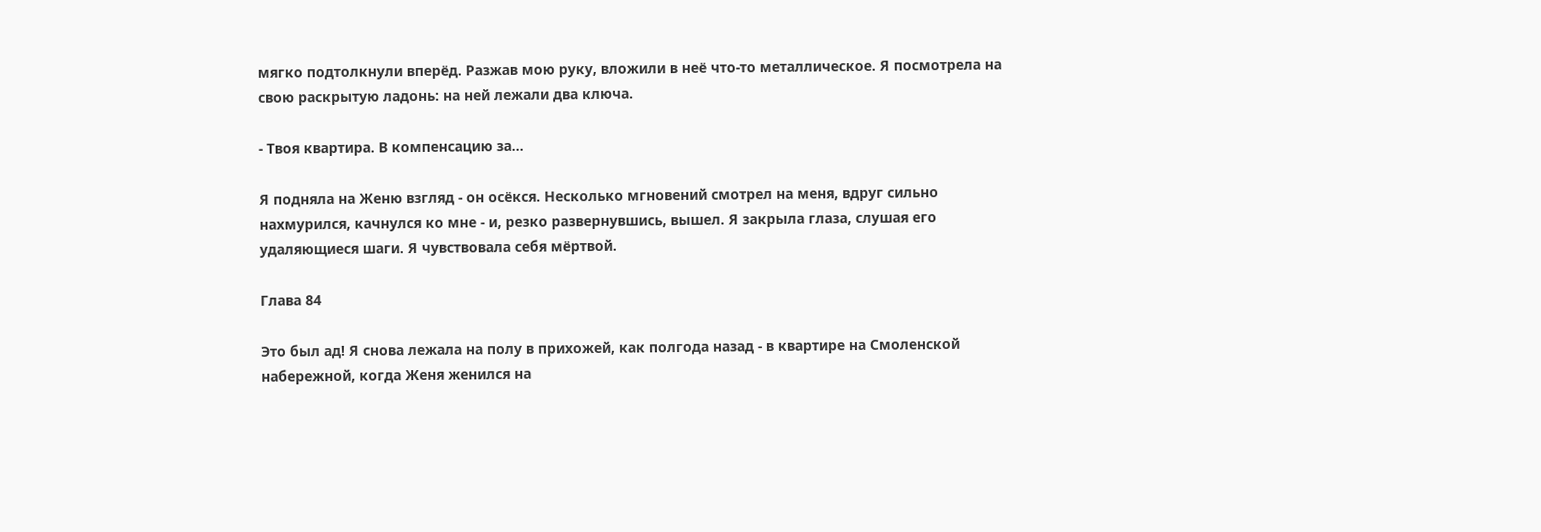мягко подтолкнули вперёд. Разжав мою руку, вложили в неё что-то металлическое. Я посмотрела на свою раскрытую ладонь: на ней лежали два ключа.

- Твоя квартира. В компенсацию за...

Я подняла на Женю взгляд - он осёкся. Несколько мгновений смотрел на меня, вдруг сильно нахмурился, качнулся ко мне - и, резко развернувшись, вышел. Я закрыла глаза, слушая его удаляющиеся шаги. Я чувствовала себя мёртвой.

Глава 84

Это был ад! Я снова лежала на полу в прихожей, как полгода назад - в квартире на Смоленской набережной, когда Женя женился на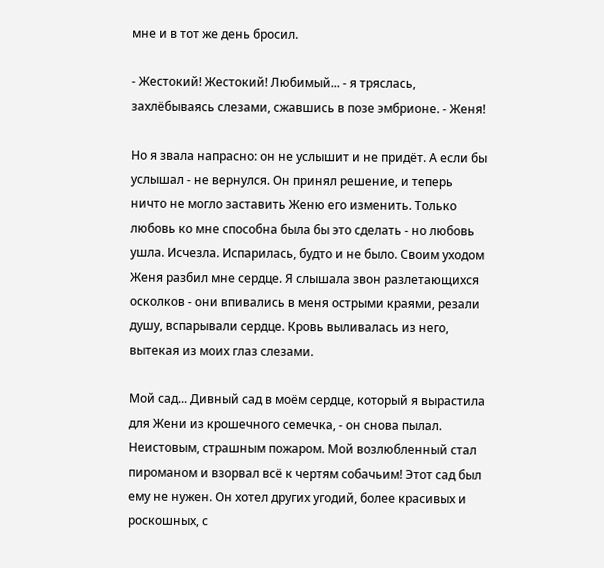мне и в тот же день бросил.

- Жестокий! Жестокий! Любимый... - я тряслась, захлёбываясь слезами, сжавшись в позе эмбрионе. - Женя!

Но я звала напрасно: он не услышит и не придёт. А если бы услышал - не вернулся. Он принял решение, и теперь ничто не могло заставить Женю его изменить. Только любовь ко мне способна была бы это сделать - но любовь ушла. Исчезла. Испарилась, будто и не было. Своим уходом Женя разбил мне сердце. Я слышала звон разлетающихся осколков - они впивались в меня острыми краями, резали душу, вспарывали сердце. Кровь выливалась из него, вытекая из моих глаз слезами.

Мой сад... Дивный сад в моём сердце, который я вырастила для Жени из крошечного семечка, - он снова пылал. Неистовым, страшным пожаром. Мой возлюбленный стал пироманом и взорвал всё к чертям собачьим! Этот сад был ему не нужен. Он хотел других угодий, более красивых и роскошных, с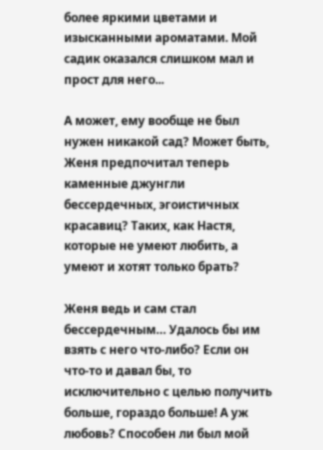более яркими цветами и изысканными ароматами. Мой садик оказался слишком мал и прост для него...

А может, ему вообще не был нужен никакой сад? Может быть, Женя предпочитал теперь каменные джунгли бессердечных, эгоистичных красавиц? Таких, как Настя, которые не умеют любить, а умеют и хотят только брать?

Женя ведь и сам стал бессердечным… Удалось бы им взять с него что-либо? Если он что-то и давал бы, то исключительно с целью получить больше, гораздо больше! А уж любовь? Способен ли был мой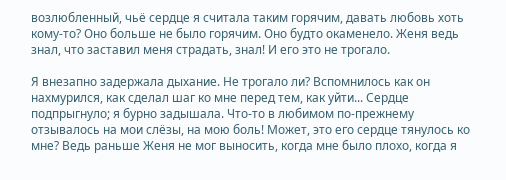возлюбленный, чьё сердце я считала таким горячим, давать любовь хоть кому-то? Оно больше не было горячим. Оно будто окаменело. Женя ведь знал, что заставил меня страдать, знал! И его это не трогало.

Я внезапно задержала дыхание. Не трогало ли? Вспомнилось как он нахмурился, как сделал шаг ко мне перед тем, как уйти... Сердце подпрыгнуло; я бурно задышала. Что-то в любимом по-прежнему отзывалось на мои слёзы, на мою боль! Может, это его сердце тянулось ко мне? Ведь раньше Женя не мог выносить, когда мне было плохо, когда я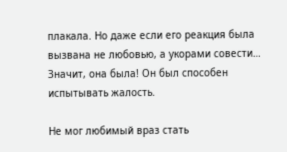плакала. Но даже если его реакция была вызвана не любовью, а укорами совести… Значит, она была! Он был способен испытывать жалость.

Не мог любимый враз стать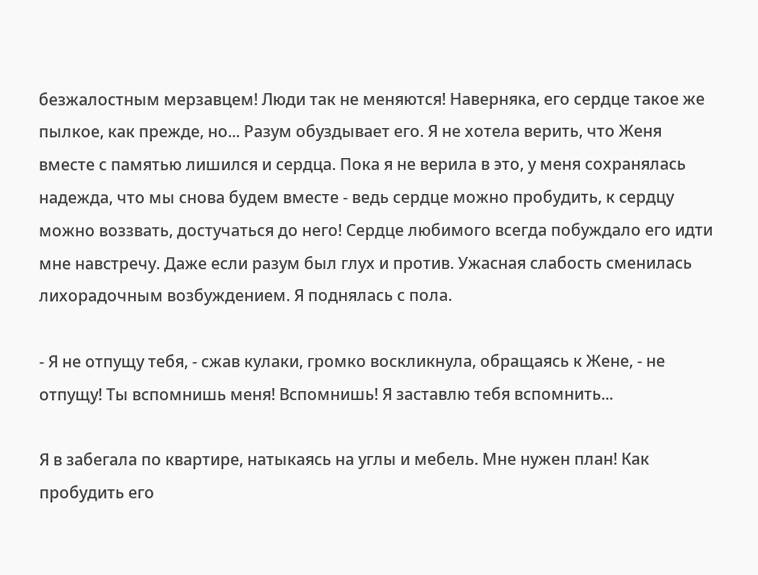безжалостным мерзавцем! Люди так не меняются! Наверняка, его сердце такое же пылкое, как прежде, но... Разум обуздывает его. Я не хотела верить, что Женя вместе с памятью лишился и сердца. Пока я не верила в это, у меня сохранялась надежда, что мы снова будем вместе - ведь сердце можно пробудить, к сердцу можно воззвать, достучаться до него! Сердце любимого всегда побуждало его идти мне навстречу. Даже если разум был глух и против. Ужасная слабость сменилась лихорадочным возбуждением. Я поднялась с пола.

- Я не отпущу тебя, - сжав кулаки, громко воскликнула, обращаясь к Жене, - не отпущу! Ты вспомнишь меня! Вспомнишь! Я заставлю тебя вспомнить...

Я в забегала по квартире, натыкаясь на углы и мебель. Мне нужен план! Как пробудить его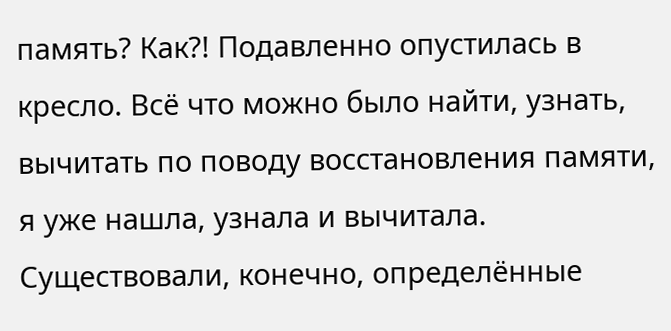память? Как?! Подавленно опустилась в кресло. Всё что можно было найти, узнать, вычитать по поводу восстановления памяти, я уже нашла, узнала и вычитала. Существовали, конечно, определённые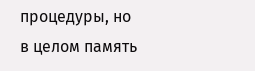процедуры, но в целом память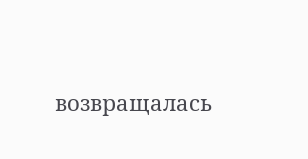возвращалась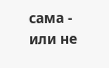сама - или не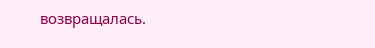возвращалась.